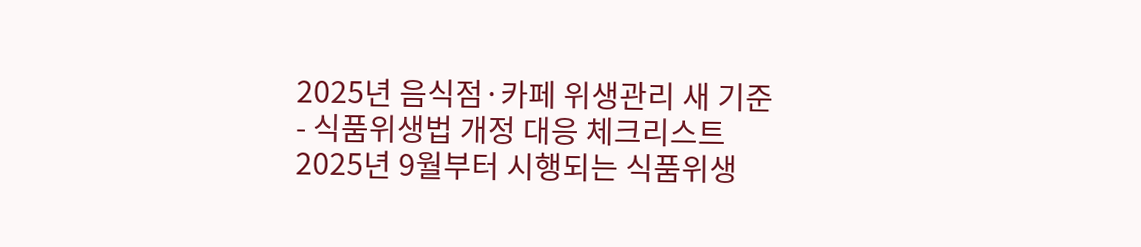2025년 음식점·카페 위생관리 새 기준 - 식품위생법 개정 대응 체크리스트
2025년 9월부터 시행되는 식품위생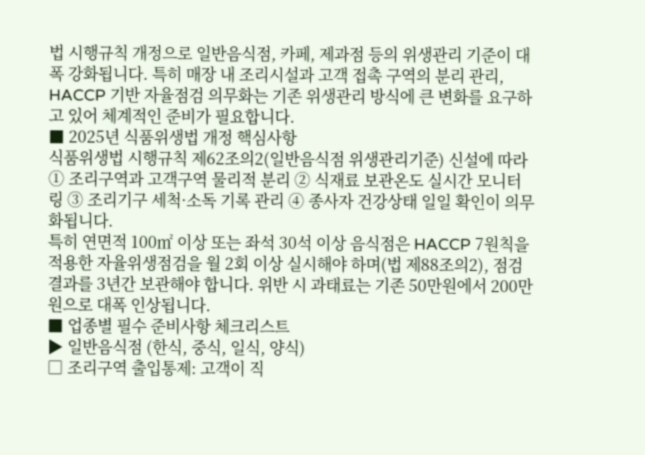법 시행규칙 개정으로 일반음식점, 카페, 제과점 등의 위생관리 기준이 대폭 강화됩니다. 특히 매장 내 조리시설과 고객 접촉 구역의 분리 관리, HACCP 기반 자율점검 의무화는 기존 위생관리 방식에 큰 변화를 요구하고 있어 체계적인 준비가 필요합니다.
■ 2025년 식품위생법 개정 핵심사항
식품위생법 시행규칙 제62조의2(일반음식점 위생관리기준) 신설에 따라 ① 조리구역과 고객구역 물리적 분리 ② 식재료 보관온도 실시간 모니터링 ③ 조리기구 세척·소독 기록 관리 ④ 종사자 건강상태 일일 확인이 의무화됩니다.
특히 연면적 100㎡ 이상 또는 좌석 30석 이상 음식점은 HACCP 7원칙을 적용한 자율위생점검을 월 2회 이상 실시해야 하며(법 제88조의2), 점검 결과를 3년간 보관해야 합니다. 위반 시 과태료는 기존 50만원에서 200만원으로 대폭 인상됩니다.
■ 업종별 필수 준비사항 체크리스트
▶ 일반음식점 (한식, 중식, 일식, 양식)
□ 조리구역 출입통제: 고객이 직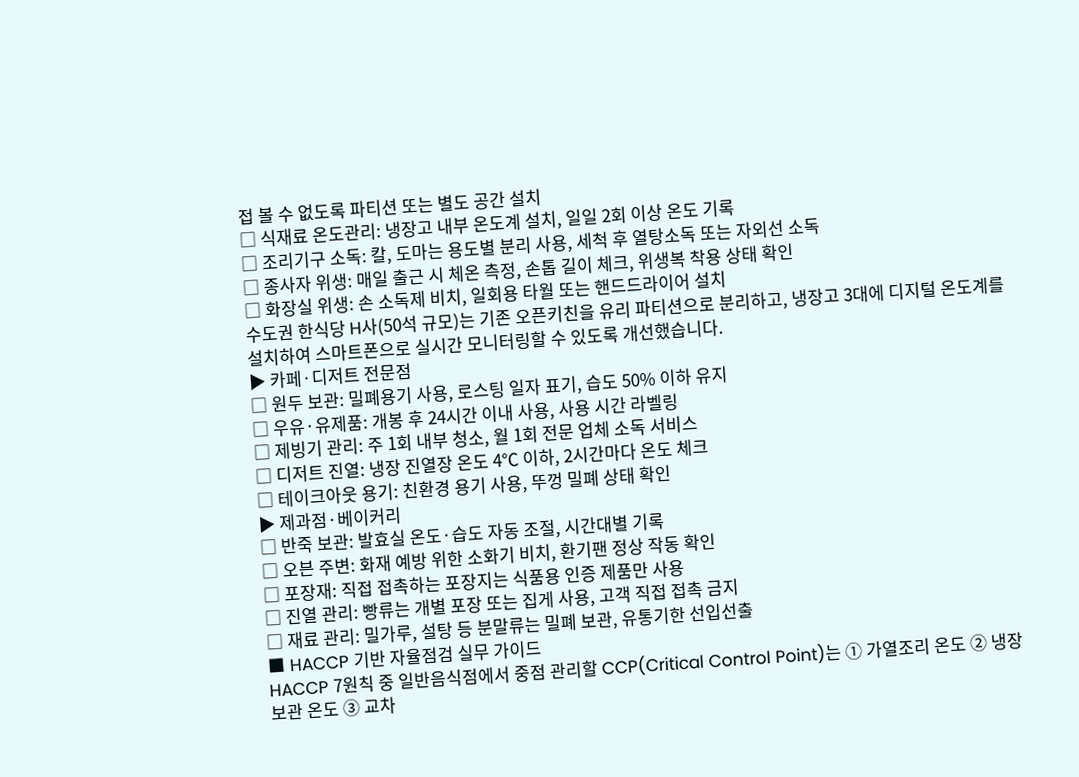접 볼 수 없도록 파티션 또는 별도 공간 설치
□ 식재료 온도관리: 냉장고 내부 온도계 설치, 일일 2회 이상 온도 기록
□ 조리기구 소독: 칼, 도마는 용도별 분리 사용, 세척 후 열탕소독 또는 자외선 소독
□ 종사자 위생: 매일 출근 시 체온 측정, 손톱 길이 체크, 위생복 착용 상태 확인
□ 화장실 위생: 손 소독제 비치, 일회용 타월 또는 핸드드라이어 설치
수도권 한식당 H사(50석 규모)는 기존 오픈키친을 유리 파티션으로 분리하고, 냉장고 3대에 디지털 온도계를 설치하여 스마트폰으로 실시간 모니터링할 수 있도록 개선했습니다.
▶ 카페·디저트 전문점
□ 원두 보관: 밀폐용기 사용, 로스팅 일자 표기, 습도 50% 이하 유지
□ 우유·유제품: 개봉 후 24시간 이내 사용, 사용 시간 라벨링
□ 제빙기 관리: 주 1회 내부 청소, 월 1회 전문 업체 소독 서비스
□ 디저트 진열: 냉장 진열장 온도 4℃ 이하, 2시간마다 온도 체크
□ 테이크아웃 용기: 친환경 용기 사용, 뚜껑 밀폐 상태 확인
▶ 제과점·베이커리
□ 반죽 보관: 발효실 온도·습도 자동 조절, 시간대별 기록
□ 오븐 주변: 화재 예방 위한 소화기 비치, 환기팬 정상 작동 확인
□ 포장재: 직접 접촉하는 포장지는 식품용 인증 제품만 사용
□ 진열 관리: 빵류는 개별 포장 또는 집게 사용, 고객 직접 접촉 금지
□ 재료 관리: 밀가루, 설탕 등 분말류는 밀폐 보관, 유통기한 선입선출
■ HACCP 기반 자율점검 실무 가이드
HACCP 7원칙 중 일반음식점에서 중점 관리할 CCP(Critical Control Point)는 ① 가열조리 온도 ② 냉장보관 온도 ③ 교차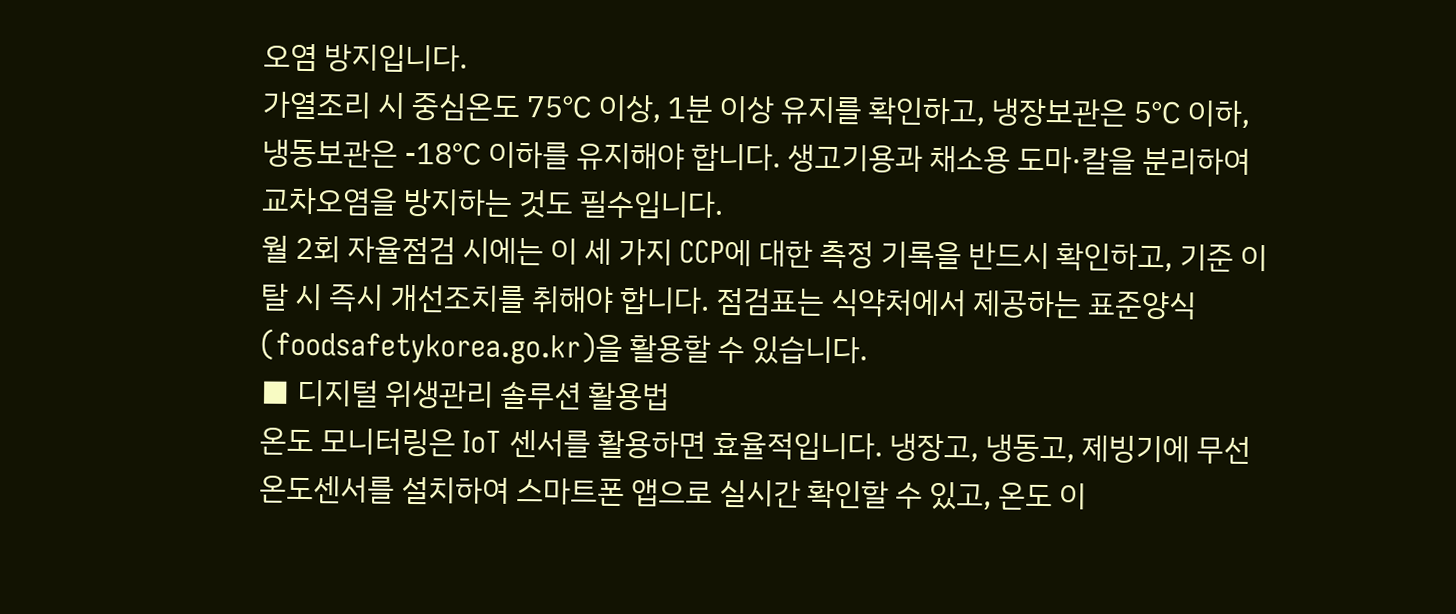오염 방지입니다.
가열조리 시 중심온도 75℃ 이상, 1분 이상 유지를 확인하고, 냉장보관은 5℃ 이하, 냉동보관은 -18℃ 이하를 유지해야 합니다. 생고기용과 채소용 도마·칼을 분리하여 교차오염을 방지하는 것도 필수입니다.
월 2회 자율점검 시에는 이 세 가지 CCP에 대한 측정 기록을 반드시 확인하고, 기준 이탈 시 즉시 개선조치를 취해야 합니다. 점검표는 식약처에서 제공하는 표준양식(foodsafetykorea.go.kr)을 활용할 수 있습니다.
■ 디지털 위생관리 솔루션 활용법
온도 모니터링은 IoT 센서를 활용하면 효율적입니다. 냉장고, 냉동고, 제빙기에 무선 온도센서를 설치하여 스마트폰 앱으로 실시간 확인할 수 있고, 온도 이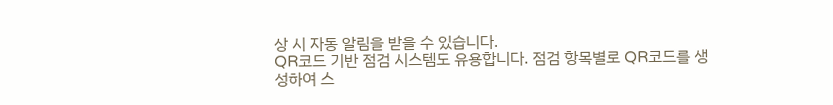상 시 자동 알림을 받을 수 있습니다.
QR코드 기반 점검 시스템도 유용합니다. 점검 항목별로 QR코드를 생성하여 스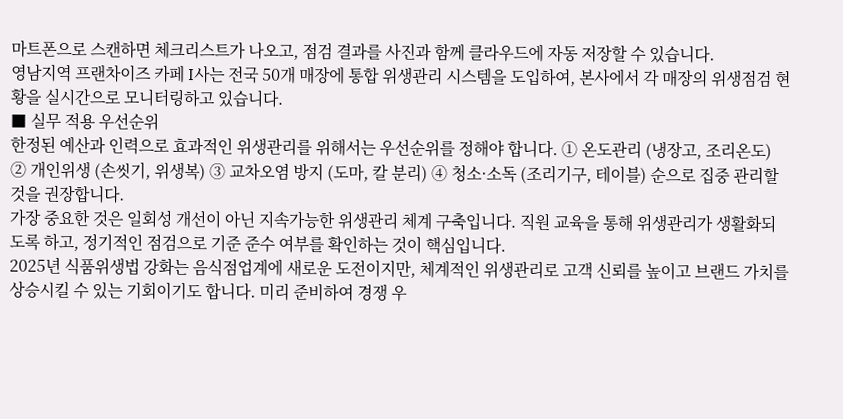마트폰으로 스캔하면 체크리스트가 나오고, 점검 결과를 사진과 함께 클라우드에 자동 저장할 수 있습니다.
영남지역 프랜차이즈 카페 I사는 전국 50개 매장에 통합 위생관리 시스템을 도입하여, 본사에서 각 매장의 위생점검 현황을 실시간으로 모니터링하고 있습니다.
■ 실무 적용 우선순위
한정된 예산과 인력으로 효과적인 위생관리를 위해서는 우선순위를 정해야 합니다. ① 온도관리 (냉장고, 조리온도) ② 개인위생 (손씻기, 위생복) ③ 교차오염 방지 (도마, 칼 분리) ④ 청소·소독 (조리기구, 테이블) 순으로 집중 관리할 것을 권장합니다.
가장 중요한 것은 일회성 개선이 아닌 지속가능한 위생관리 체계 구축입니다. 직원 교육을 통해 위생관리가 생활화되도록 하고, 정기적인 점검으로 기준 준수 여부를 확인하는 것이 핵심입니다.
2025년 식품위생법 강화는 음식점업계에 새로운 도전이지만, 체계적인 위생관리로 고객 신뢰를 높이고 브랜드 가치를 상승시킬 수 있는 기회이기도 합니다. 미리 준비하여 경쟁 우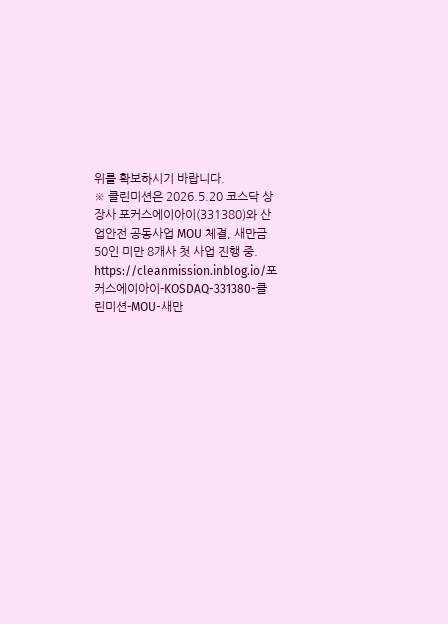위를 확보하시기 바랍니다.
※ 클린미션은 2026.5.20 코스닥 상장사 포커스에이아이(331380)와 산업안전 공동사업 MOU 체결, 새만금 50인 미만 8개사 첫 사업 진행 중. https://cleanmission.inblog.io/포커스에이아이-KOSDAQ-331380-클린미션-MOU-새만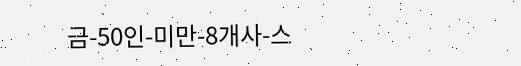금-50인-미만-8개사-스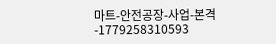마트-안전공장-사업-본격-1779258310593